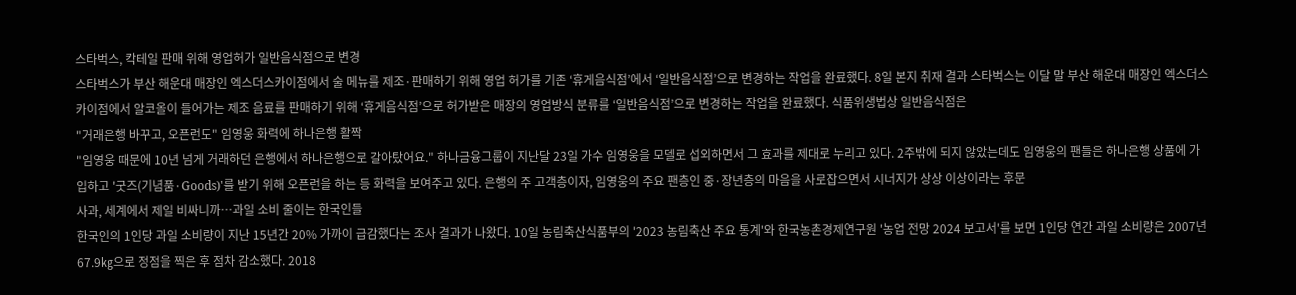스타벅스, 칵테일 판매 위해 영업허가 일반음식점으로 변경
스타벅스가 부산 해운대 매장인 엑스더스카이점에서 술 메뉴를 제조·판매하기 위해 영업 허가를 기존 ‘휴게음식점’에서 ‘일반음식점’으로 변경하는 작업을 완료했다. 8일 본지 취재 결과 스타벅스는 이달 말 부산 해운대 매장인 엑스더스카이점에서 알코올이 들어가는 제조 음료를 판매하기 위해 ‘휴게음식점’으로 허가받은 매장의 영업방식 분류를 ‘일반음식점’으로 변경하는 작업을 완료했다. 식품위생법상 일반음식점은
"거래은행 바꾸고, 오픈런도" 임영웅 화력에 하나은행 활짝
"임영웅 때문에 10년 넘게 거래하던 은행에서 하나은행으로 갈아탔어요." 하나금융그룹이 지난달 23일 가수 임영웅을 모델로 섭외하면서 그 효과를 제대로 누리고 있다. 2주밖에 되지 않았는데도 임영웅의 팬들은 하나은행 상품에 가입하고 '굿즈(기념품·Goods)'를 받기 위해 오픈런을 하는 등 화력을 보여주고 있다. 은행의 주 고객층이자, 임영웅의 주요 팬층인 중·장년층의 마음을 사로잡으면서 시너지가 상상 이상이라는 후문
사과, 세계에서 제일 비싸니까…과일 소비 줄이는 한국인들
한국인의 1인당 과일 소비량이 지난 15년간 20% 가까이 급감했다는 조사 결과가 나왔다. 10일 농림축산식품부의 '2023 농림축산 주요 통계'와 한국농촌경제연구원 '농업 전망 2024 보고서'를 보면 1인당 연간 과일 소비량은 2007년 67.9㎏으로 정점을 찍은 후 점차 감소했다. 2018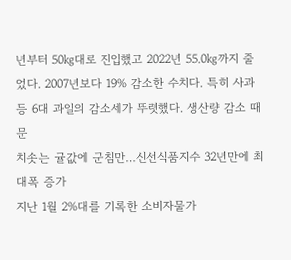년부터 50㎏대로 진입했고 2022년 55.0㎏까지 줄었다. 2007년보다 19% 감소한 수치다. 특히 사과 등 6대 과일의 감소세가 뚜렷했다. 생산량 감소 때문
치솟는 귤값에 군침만…신선식품지수 32년만에 최대폭 증가
지난 1월 2%대를 기록한 소비자물가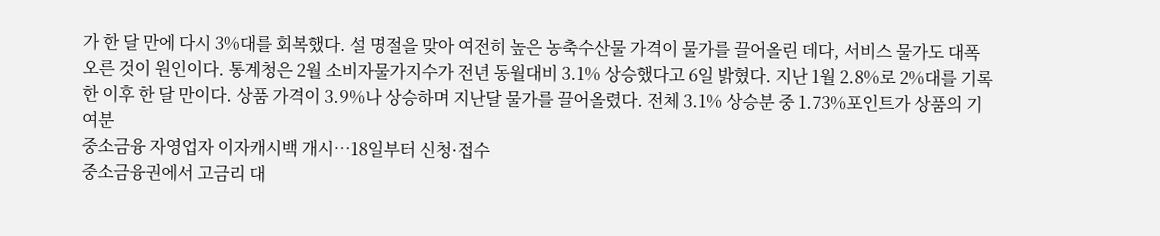가 한 달 만에 다시 3%대를 회복했다. 설 명절을 맞아 여전히 높은 농축수산물 가격이 물가를 끌어올린 데다, 서비스 물가도 대폭 오른 것이 원인이다. 통계청은 2월 소비자물가지수가 전년 동월대비 3.1% 상승했다고 6일 밝혔다. 지난 1월 2.8%로 2%대를 기록한 이후 한 달 만이다. 상품 가격이 3.9%나 상승하며 지난달 물가를 끌어올렸다. 전체 3.1% 상승분 중 1.73%포인트가 상품의 기여분
중소금융 자영업자 이자캐시백 개시…18일부터 신청·접수
중소금융권에서 고금리 대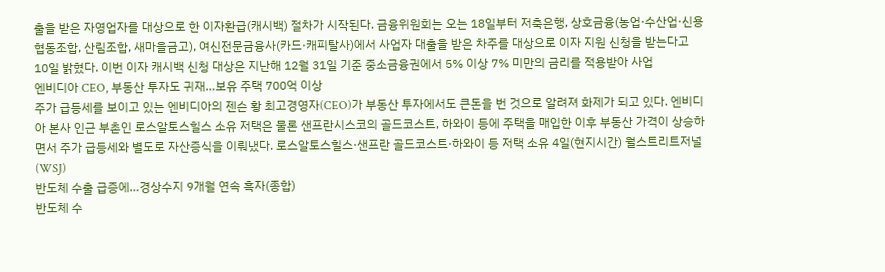출을 받은 자영업자를 대상으로 한 이자환급(캐시백) 절차가 시작된다. 금융위원회는 오는 18일부터 저축은행, 상호금융(농업·수산업·신용협동조합, 산림조합, 새마을금고), 여신전문금융사(카드·캐피탈사)에서 사업자 대출을 받은 차주를 대상으로 이자 지원 신청을 받는다고 10일 밝혔다. 이번 이자 캐시백 신청 대상은 지난해 12월 31일 기준 중소금융권에서 5% 이상 7% 미만의 금리를 적용받아 사업
엔비디아 CEO, 부동산 투자도 귀재…보유 주택 700억 이상
주가 급등세를 보이고 있는 엔비디아의 젠슨 황 최고경영자(CEO)가 부동산 투자에서도 큰돈을 번 것으로 알려져 화제가 되고 있다. 엔비디아 본사 인근 부촌인 로스알토스힐스 소유 저택은 물론 샌프란시스코의 골드코스트, 하와이 등에 주택을 매입한 이후 부동산 가격이 상승하면서 주가 급등세와 별도로 자산증식을 이뤄냈다. 로스알토스힐스·샌프란 골드코스트·하와이 등 저택 소유 4일(현지시간) 월스트리트저널(WSJ)
반도체 수출 급증에…경상수지 9개월 연속 흑자(종합)
반도체 수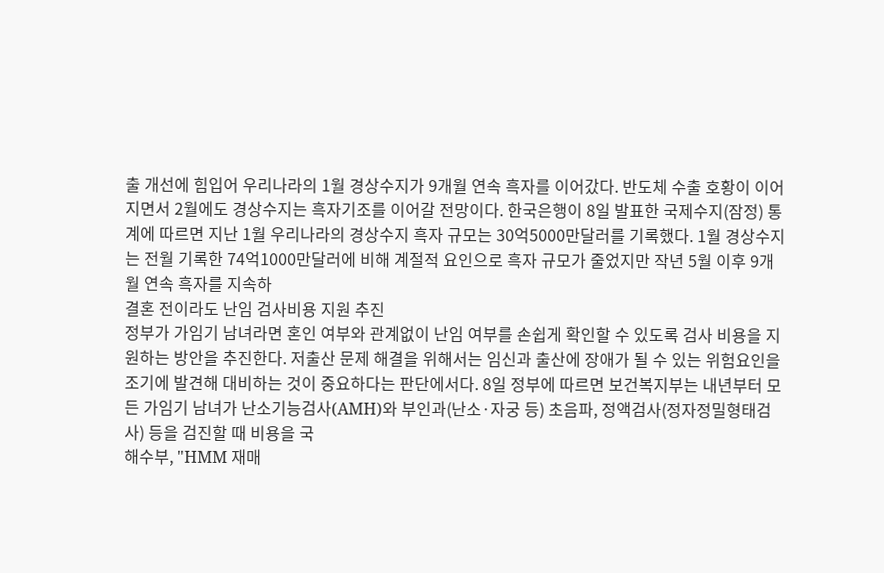출 개선에 힘입어 우리나라의 1월 경상수지가 9개월 연속 흑자를 이어갔다. 반도체 수출 호황이 이어지면서 2월에도 경상수지는 흑자기조를 이어갈 전망이다. 한국은행이 8일 발표한 국제수지(잠정) 통계에 따르면 지난 1월 우리나라의 경상수지 흑자 규모는 30억5000만달러를 기록했다. 1월 경상수지는 전월 기록한 74억1000만달러에 비해 계절적 요인으로 흑자 규모가 줄었지만 작년 5월 이후 9개월 연속 흑자를 지속하
결혼 전이라도 난임 검사비용 지원 추진
정부가 가임기 남녀라면 혼인 여부와 관계없이 난임 여부를 손쉽게 확인할 수 있도록 검사 비용을 지원하는 방안을 추진한다. 저출산 문제 해결을 위해서는 임신과 출산에 장애가 될 수 있는 위험요인을 조기에 발견해 대비하는 것이 중요하다는 판단에서다. 8일 정부에 따르면 보건복지부는 내년부터 모든 가임기 남녀가 난소기능검사(AMH)와 부인과(난소·자궁 등) 초음파, 정액검사(정자정밀형태검사) 등을 검진할 때 비용을 국
해수부, "HMM 재매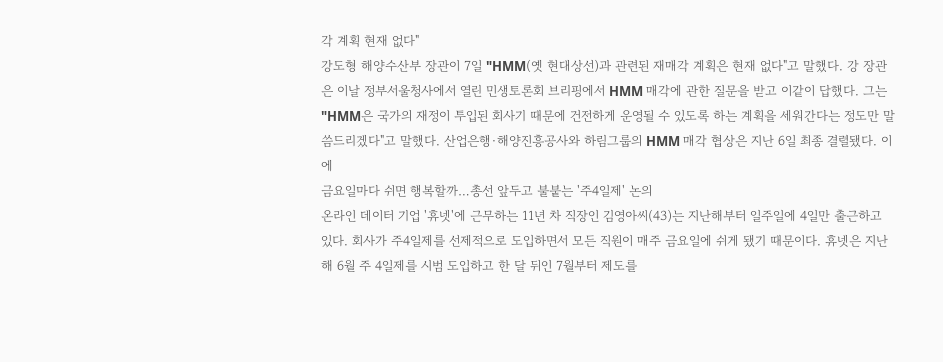각 계획 현재 없다"
강도형 해양수산부 장관이 7일 "HMM(옛 현대상선)과 관련된 재매각 계획은 현재 없다"고 말했다. 강 장관은 이날 정부서울청사에서 열린 민생토론회 브리핑에서 HMM 매각에 관한 질문을 받고 이같이 답했다. 그는 "HMM은 국가의 재정이 투입된 회사기 때문에 건전하게 운영될 수 있도록 하는 계획을 세워간다는 정도만 말씀드리겠다"고 말했다. 산업은행·해양진흥공사와 하림그룹의 HMM 매각 협상은 지난 6일 최종 결렬됐다. 이에
금요일마다 쉬면 행복할까…총선 앞두고 불붙는 '주4일제' 논의
온라인 데이터 기업 '휴넷'에 근무하는 11년 차 직장인 김영아씨(43)는 지난해부터 일주일에 4일만 출근하고 있다. 회사가 주4일제를 선제적으로 도입하면서 모든 직원이 매주 금요일에 쉬게 됐기 때문이다. 휴넷은 지난해 6월 주 4일제를 시범 도입하고 한 달 뒤인 7월부터 제도를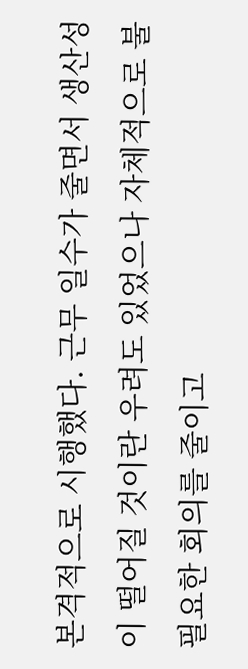본격적으로 시행했다. 근무 일수가 줄면서 생산성이 떨어질 것이란 우려도 있었으나 자체적으로 불필요한 회의를 줄이고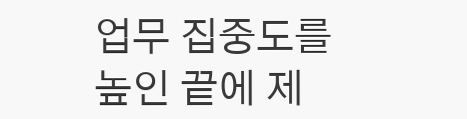업무 집중도를 높인 끝에 제